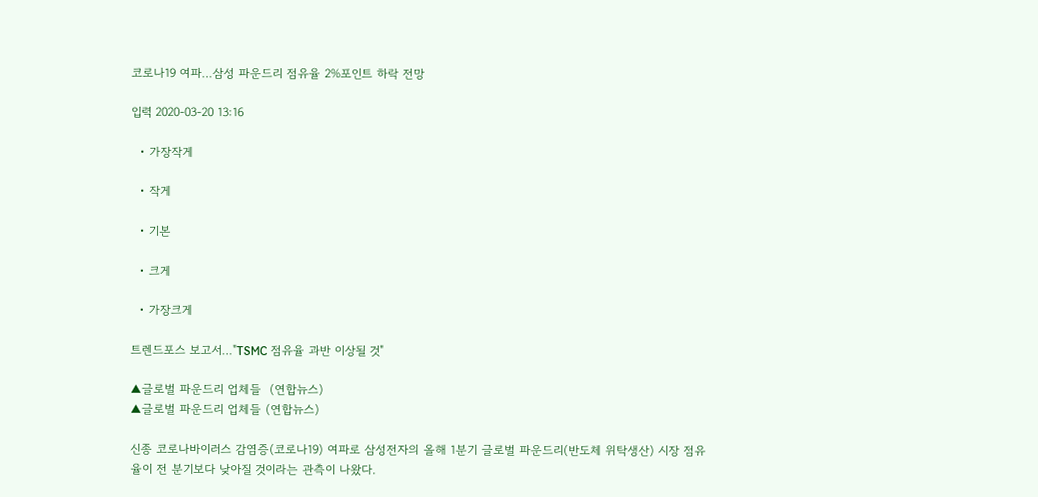코로나19 여파…삼성 파운드리 점유율 2%포인트 하락 전망

입력 2020-03-20 13:16

  • 가장작게

  • 작게

  • 기본

  • 크게

  • 가장크게

트렌드포스 보고서…"TSMC 점유율 과반 이상될 것"

▲글로벌 파운드리 업체들  (연합뉴스)
▲글로벌 파운드리 업체들 (연합뉴스)

신종 코로나바이러스 감염증(코로나19) 여파로 삼성전자의 올해 1분기 글로벌 파운드리(반도체 위탁생산) 시장 점유율이 전 분기보다 낮아질 것이라는 관측이 나왔다.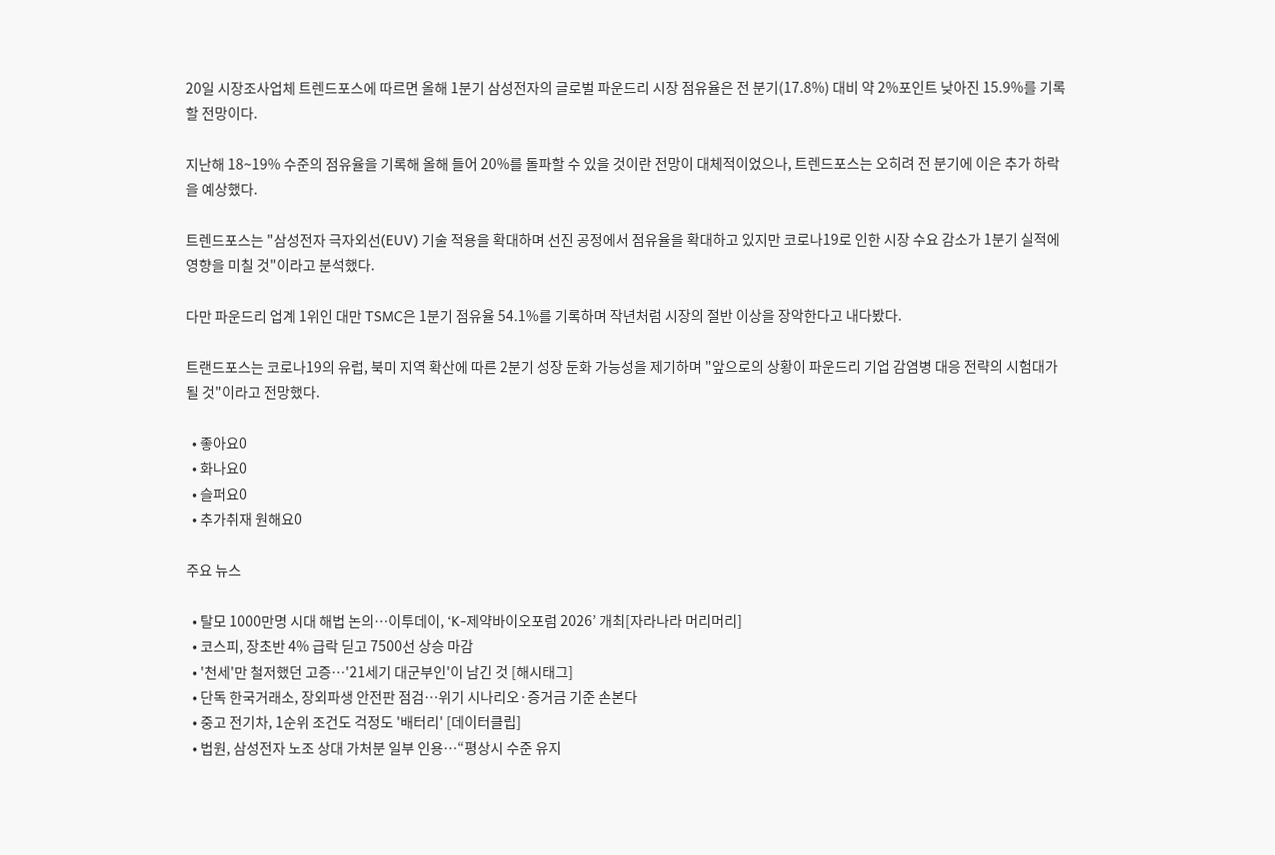20일 시장조사업체 트렌드포스에 따르면 올해 1분기 삼성전자의 글로벌 파운드리 시장 점유율은 전 분기(17.8%) 대비 약 2%포인트 낮아진 15.9%를 기록할 전망이다.

지난해 18∼19% 수준의 점유율을 기록해 올해 들어 20%를 돌파할 수 있을 것이란 전망이 대체적이었으나, 트렌드포스는 오히려 전 분기에 이은 추가 하락을 예상했다.

트렌드포스는 "삼성전자 극자외선(EUV) 기술 적용을 확대하며 선진 공정에서 점유율을 확대하고 있지만 코로나19로 인한 시장 수요 감소가 1분기 실적에 영향을 미칠 것"이라고 분석했다.

다만 파운드리 업계 1위인 대만 TSMC은 1분기 점유율 54.1%를 기록하며 작년처럼 시장의 절반 이상을 장악한다고 내다봤다.

트랜드포스는 코로나19의 유럽, 북미 지역 확산에 따른 2분기 성장 둔화 가능성을 제기하며 "앞으로의 상황이 파운드리 기업 감염병 대응 전략의 시험대가 될 것"이라고 전망했다.

  • 좋아요0
  • 화나요0
  • 슬퍼요0
  • 추가취재 원해요0

주요 뉴스

  • 탈모 1000만명 시대 해법 논의…이투데이, ‘K-제약바이오포럼 2026’ 개최[자라나라 머리머리]
  • 코스피, 장초반 4% 급락 딛고 7500선 상승 마감
  • '천세'만 철저했던 고증…'21세기 대군부인'이 남긴 것 [해시태그]
  • 단독 한국거래소, 장외파생 안전판 점검…위기 시나리오·증거금 기준 손본다
  • 중고 전기차, 1순위 조건도 걱정도 '배터리' [데이터클립]
  • 법원, 삼성전자 노조 상대 가처분 일부 인용…“평상시 수준 유지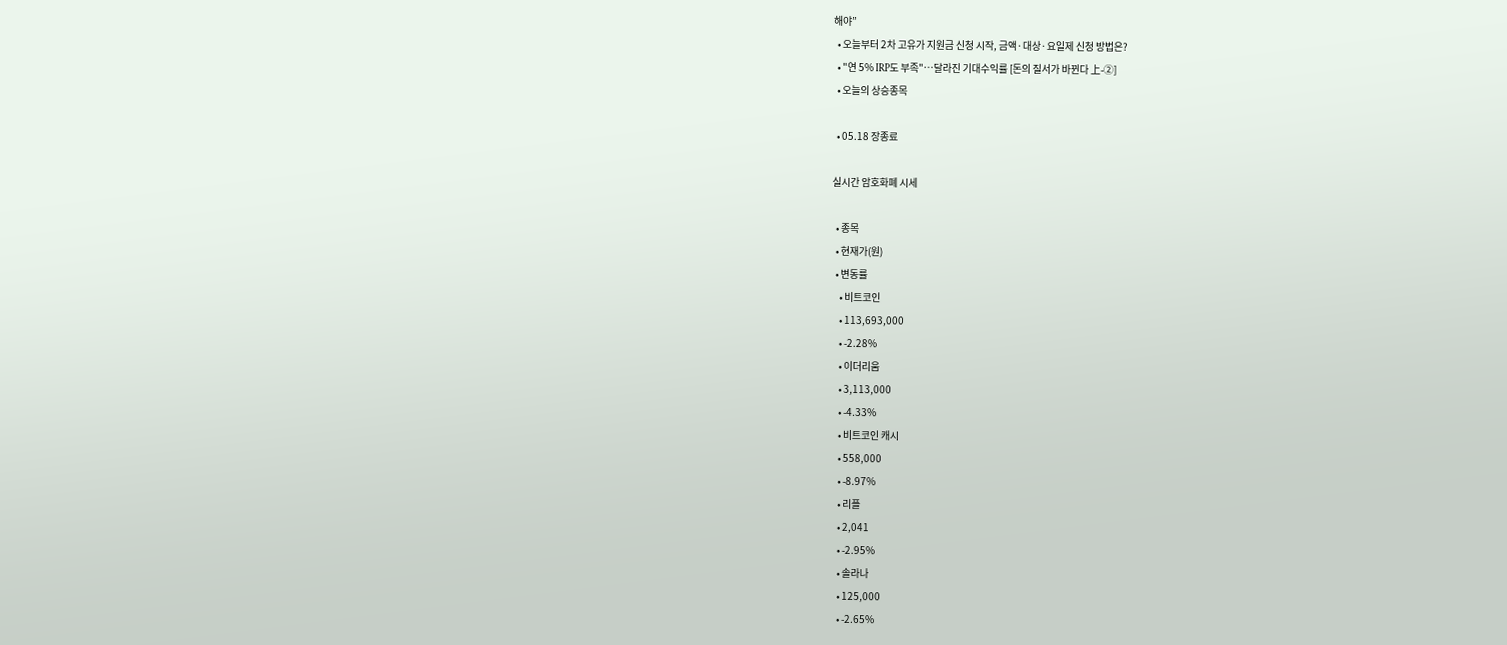해야”
  • 오늘부터 2차 고유가 지원금 신청 시작, 금액·대상·요일제 신청 방법은?
  • "연 5% IRP도 부족"…달라진 기대수익률 [돈의 질서가 바뀐다 上-②]
  • 오늘의 상승종목

  • 05.18 장종료

실시간 암호화폐 시세

  • 종목
  • 현재가(원)
  • 변동률
    • 비트코인
    • 113,693,000
    • -2.28%
    • 이더리움
    • 3,113,000
    • -4.33%
    • 비트코인 캐시
    • 558,000
    • -8.97%
    • 리플
    • 2,041
    • -2.95%
    • 솔라나
    • 125,000
    • -2.65%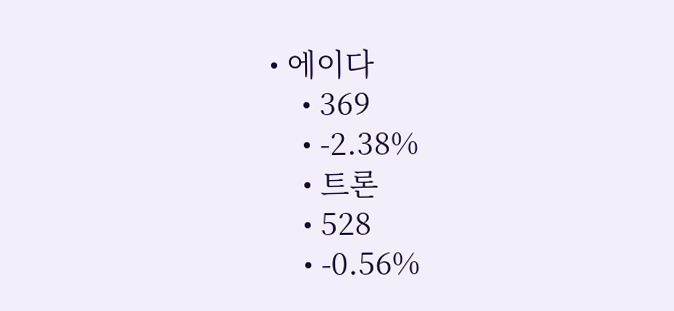• 에이다
    • 369
    • -2.38%
    • 트론
    • 528
    • -0.56%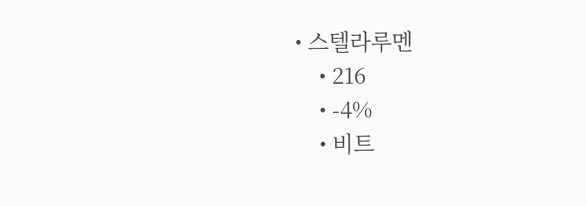• 스텔라루멘
    • 216
    • -4%
    • 비트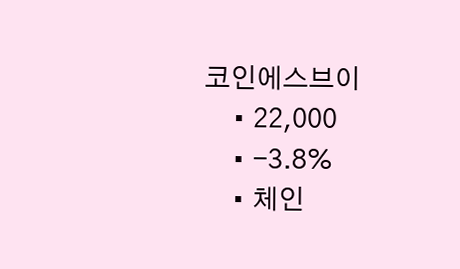코인에스브이
    • 22,000
    • -3.8%
    • 체인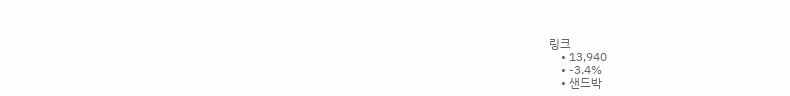링크
    • 13,940
    • -3.4%
    • 샌드박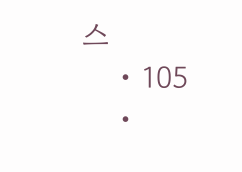스
    • 105
    •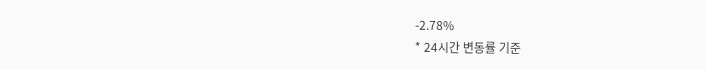-2.78%
* 24시간 변동률 기준